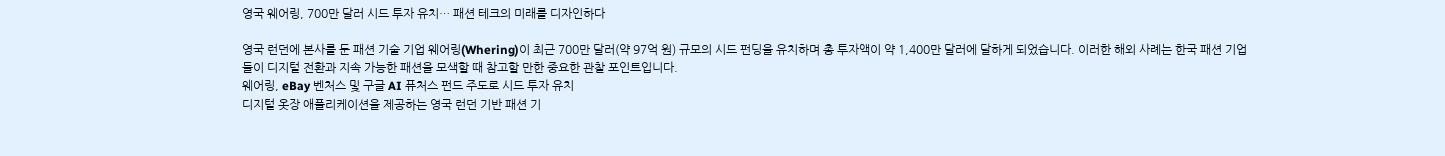영국 웨어링, 700만 달러 시드 투자 유치… 패션 테크의 미래를 디자인하다

영국 런던에 본사를 둔 패션 기술 기업 웨어링(Whering)이 최근 700만 달러(약 97억 원) 규모의 시드 펀딩을 유치하며 총 투자액이 약 1,400만 달러에 달하게 되었습니다. 이러한 해외 사례는 한국 패션 기업들이 디지털 전환과 지속 가능한 패션을 모색할 때 참고할 만한 중요한 관찰 포인트입니다.
웨어링, eBay 벤처스 및 구글 AI 퓨처스 펀드 주도로 시드 투자 유치
디지털 옷장 애플리케이션을 제공하는 영국 런던 기반 패션 기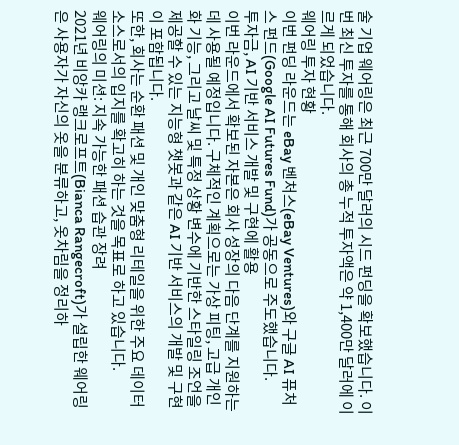술 기업 웨어링은 최근 700만 달러의 시드 펀딩을 확보했습니다. 이번 최신 투자를 통해 회사의 총 누적 투자액은 약 1,400만 달러에 이르게 되었습니다.
웨어링 투자 현황
이번 펀딩 라운드는 eBay 벤처스(eBay Ventures)와 구글 AI 퓨처스 펀드(Google AI Futures Fund)가 공동으로 주도했습니다.
투자금, AI 기반 서비스 개발 및 구현에 활용
이번 라운드에서 확보된 자본은 회사 성장의 다음 단계를 지원하는 데 사용될 예정입니다. 구체적인 계획으로는 가상 피팅, 고급 개인화 기능, 그리고 날씨 및 특정 상황 변수에 기반한 스타일링 조언을 제공할 수 있는 지능형 챗봇과 같은 AI 기반 서비스의 개발 및 구현이 포함됩니다.
또한, 회사는 순환 패션 및 개인 맞춤형 리테일을 위한 주요 데이터 소스로서의 입지를 확고히 하는 것을 목표로 하고 있습니다.
웨어링의 미션: 지속 가능한 패션 습관 장려
2021년 비앙카 랭크로프트(Bianca Rangecroft)가 설립한 웨어링은 사용자가 자신의 옷을 분류하고, 옷차림을 정리하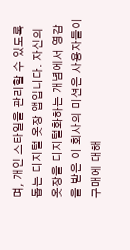며, 개인 스타일을 관리할 수 있도록 돕는 디지털 옷장 앱입니다. 자신의 옷장을 디지털화하는 개념에서 영감을 받은 이 회사의 미션은 사용자들이 구매에 대해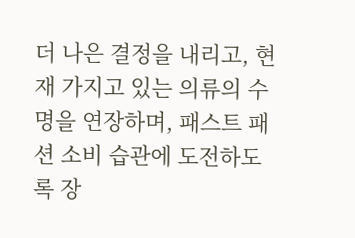더 나은 결정을 내리고, 현재 가지고 있는 의류의 수명을 연장하며, 패스트 패션 소비 습관에 도전하도록 장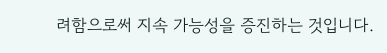려함으로써 지속 가능성을 증진하는 것입니다.